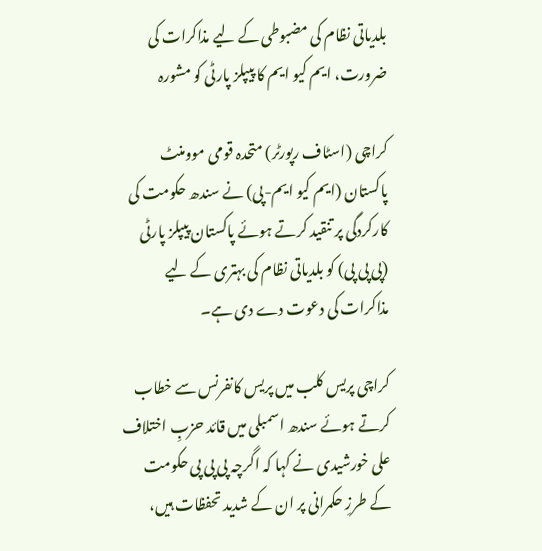بلدیاتی نظام کی مضبوطی کے لیے مذاکرات کی ضرورت، ایم کیو ایم کا پیپلز پارٹی کو مشورہ

کراچی (اسٹاف رپورٹر) متحدہ قومی موومنٹ پاکستان (ایم کیو ایم-پی) نے سندھ حکومت کی کارکردگی پر تنقید کرتے ہوئے پاکستان پیپلز پارٹی (پی پی پی) کو بلدیاتی نظام کی بہتری کے لیے مذاکرات کی دعوت دے دی ہے۔

کراچی پریس کلب میں پریس کانفرنس سے خطاب کرتے ہوئے سندھ اسمبلی میں قائد حزبِ اختلاف علی خورشیدی نے کہا کہ اگرچہ پی پی پی حکومت کے طرزِ حکمرانی پر ان کے شدید تحفظات ہیں،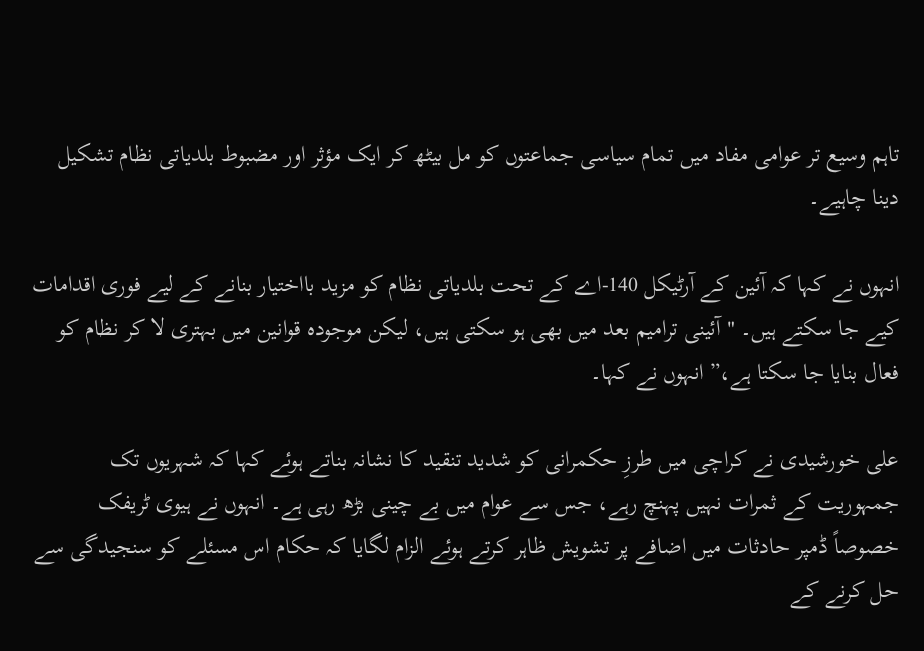تاہم وسیع تر عوامی مفاد میں تمام سیاسی جماعتوں کو مل بیٹھ کر ایک مؤثر اور مضبوط بلدیاتی نظام تشکیل دینا چاہیے۔

انہوں نے کہا کہ آئین کے آرٹیکل 140-اے کے تحت بلدیاتی نظام کو مزید بااختیار بنانے کے لیے فوری اقدامات کیے جا سکتے ہیں۔ "آئینی ترامیم بعد میں بھی ہو سکتی ہیں، لیکن موجودہ قوانین میں بہتری لا کر نظام کو فعال بنایا جا سکتا ہے،” انہوں نے کہا۔

علی خورشیدی نے کراچی میں طرزِ حکمرانی کو شدید تنقید کا نشانہ بناتے ہوئے کہا کہ شہریوں تک جمہوریت کے ثمرات نہیں پہنچ رہے، جس سے عوام میں بے چینی بڑھ رہی ہے۔ انہوں نے ہیوی ٹریفک خصوصاً ڈمپر حادثات میں اضافے پر تشویش ظاہر کرتے ہوئے الزام لگایا کہ حکام اس مسئلے کو سنجیدگی سے حل کرنے کے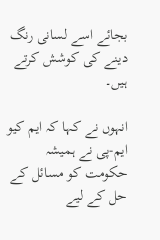بجائے اسے لسانی رنگ دینے کی کوشش کرتے ہیں۔

انہوں نے کہا کہ ایم کیو ایم-پی نے ہمیشہ حکومت کو مسائل کے حل کے لیے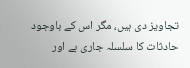تجاویز دی ہیں، مگر اس کے باوجود حادثات کا سلسلہ جاری ہے اور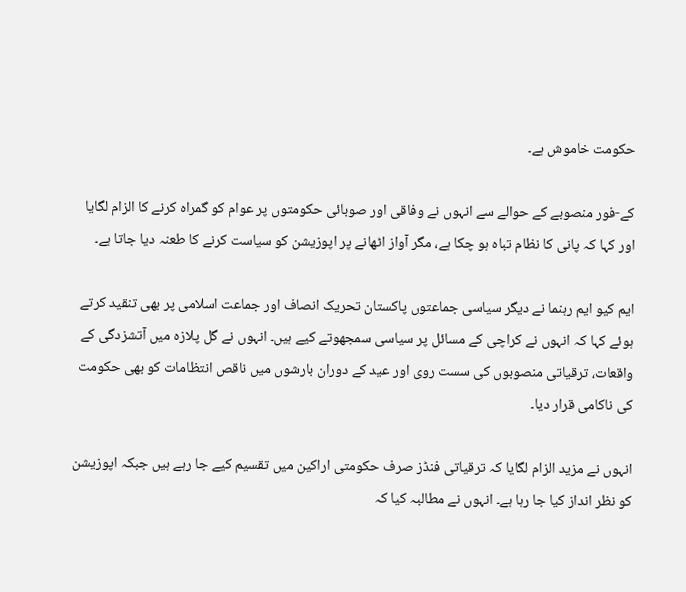حکومت خاموش ہے۔

کے-فور منصوبے کے حوالے سے انہوں نے وفاقی اور صوبائی حکومتوں پر عوام کو گمراہ کرنے کا الزام لگایا اور کہا کہ پانی کا نظام تباہ ہو چکا ہے، مگر آواز اٹھانے پر اپوزیشن کو سیاست کرنے کا طعنہ دیا جاتا ہے۔

ایم کیو ایم رہنما نے دیگر سیاسی جماعتوں پاکستان تحریک انصاف اور جماعت اسلامی پر بھی تنقید کرتے ہوئے کہا کہ انہوں نے کراچی کے مسائل پر سیاسی سمجھوتے کیے ہیں۔ انہوں نے گل پلازہ میں آتشزدگی کے واقعات، ترقیاتی منصوبوں کی سست روی اور عید کے دوران بارشوں میں ناقص انتظامات کو بھی حکومت کی ناکامی قرار دیا۔

انہوں نے مزید الزام لگایا کہ ترقیاتی فنڈز صرف حکومتی اراکین میں تقسیم کیے جا رہے ہیں جبکہ اپوزیشن کو نظر انداز کیا جا رہا ہے۔ انہوں نے مطالبہ کیا کہ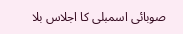صوبائی اسمبلی کا اجلاس بلا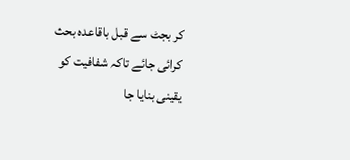کر بجٹ سے قبل باقاعدہ بحث کرائی جائے تاکہ شفافیت کو یقینی بنایا جا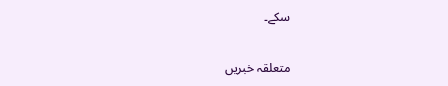سکے۔

متعلقہ خبریں